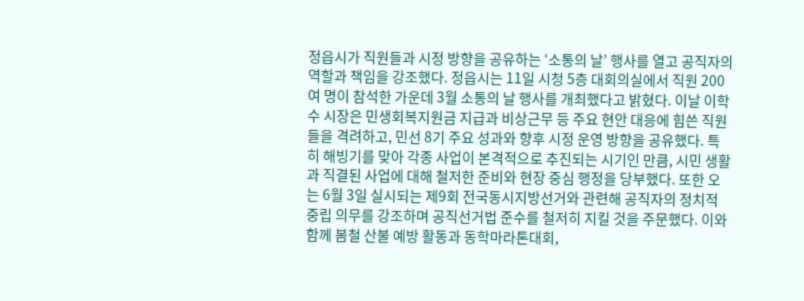정읍시가 직원들과 시정 방향을 공유하는 ‘소통의 날’ 행사를 열고 공직자의 역할과 책임을 강조했다. 정읍시는 11일 시청 5층 대회의실에서 직원 200여 명이 참석한 가운데 3월 소통의 날 행사를 개최했다고 밝혔다. 이날 이학수 시장은 민생회복지원금 지급과 비상근무 등 주요 현안 대응에 힘쓴 직원들을 격려하고, 민선 8기 주요 성과와 향후 시정 운영 방향을 공유했다. 특히 해빙기를 맞아 각종 사업이 본격적으로 추진되는 시기인 만큼, 시민 생활과 직결된 사업에 대해 철저한 준비와 현장 중심 행정을 당부했다. 또한 오는 6월 3일 실시되는 제9회 전국동시지방선거와 관련해 공직자의 정치적 중립 의무를 강조하며 공직선거법 준수를 철저히 지킬 것을 주문했다. 이와 함께 봄철 산불 예방 활동과 동학마라톤대회,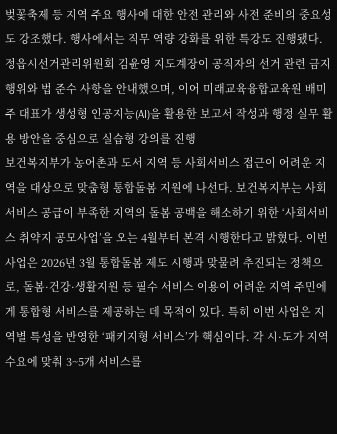벚꽃축제 등 지역 주요 행사에 대한 안전 관리와 사전 준비의 중요성도 강조했다. 행사에서는 직무 역량 강화를 위한 특강도 진행됐다. 정읍시선거관리위원회 김윤영 지도계장이 공직자의 선거 관련 금지 행위와 법 준수 사항을 안내했으며, 이어 미래교육융합교육원 배미주 대표가 생성형 인공지능(AI)을 활용한 보고서 작성과 행정 실무 활용 방안을 중심으로 실습형 강의를 진행
보건복지부가 농어촌과 도서 지역 등 사회서비스 접근이 어려운 지역을 대상으로 맞춤형 통합돌봄 지원에 나선다. 보건복지부는 사회서비스 공급이 부족한 지역의 돌봄 공백을 해소하기 위한 ‘사회서비스 취약지 공모사업’을 오는 4월부터 본격 시행한다고 밝혔다. 이번 사업은 2026년 3월 통합돌봄 제도 시행과 맞물려 추진되는 정책으로, 돌봄·건강·생활지원 등 필수 서비스 이용이 어려운 지역 주민에게 통합형 서비스를 제공하는 데 목적이 있다. 특히 이번 사업은 지역별 특성을 반영한 ‘패키지형 서비스’가 핵심이다. 각 시·도가 지역 수요에 맞춰 3~5개 서비스를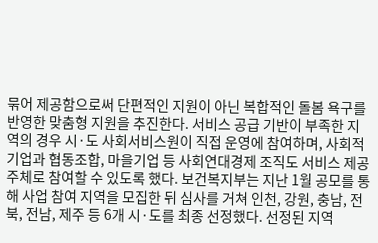묶어 제공함으로써 단편적인 지원이 아닌 복합적인 돌봄 욕구를 반영한 맞춤형 지원을 추진한다. 서비스 공급 기반이 부족한 지역의 경우 시·도 사회서비스원이 직접 운영에 참여하며, 사회적기업과 협동조합, 마을기업 등 사회연대경제 조직도 서비스 제공 주체로 참여할 수 있도록 했다. 보건복지부는 지난 1월 공모를 통해 사업 참여 지역을 모집한 뒤 심사를 거쳐 인천, 강원, 충남, 전북, 전남, 제주 등 6개 시·도를 최종 선정했다. 선정된 지역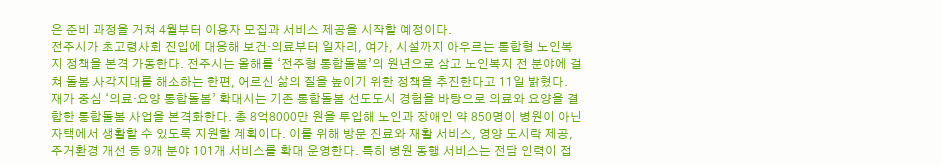은 준비 과정을 거쳐 4월부터 이용자 모집과 서비스 제공을 시작할 예정이다.
전주시가 초고령사회 진입에 대응해 보건·의료부터 일자리, 여가, 시설까지 아우르는 통합형 노인복지 정책을 본격 가동한다. 전주시는 올해를 ‘전주형 통합돌봄’의 원년으로 삼고 노인복지 전 분야에 걸쳐 돌봄 사각지대를 해소하는 한편, 어르신 삶의 질을 높이기 위한 정책을 추진한다고 11일 밝혔다. 재가 중심 ‘의료·요양 통합돌봄’ 확대시는 기존 통합돌봄 선도도시 경험을 바탕으로 의료와 요양을 결합한 통합돌봄 사업을 본격화한다. 총 8억8000만 원을 투입해 노인과 장애인 약 850명이 병원이 아닌 자택에서 생활할 수 있도록 지원할 계획이다. 이를 위해 방문 진료와 재활 서비스, 영양 도시락 제공, 주거환경 개선 등 9개 분야 101개 서비스를 확대 운영한다. 특히 병원 동행 서비스는 전담 인력이 접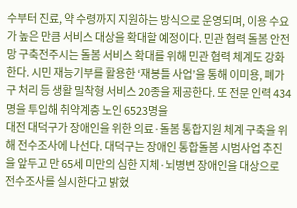수부터 진료, 약 수령까지 지원하는 방식으로 운영되며, 이용 수요가 높은 만큼 서비스 대상을 확대할 예정이다. 민관 협력 돌봄 안전망 구축전주시는 돌봄 서비스 확대를 위해 민관 협력 체계도 강화한다. 시민 재능기부를 활용한 ‘재봉틀 사업’을 통해 이미용, 폐가구 처리 등 생활 밀착형 서비스 20종을 제공한다. 또 전문 인력 434명을 투입해 취약계층 노인 6523명을
대전 대덕구가 장애인을 위한 의료·돌봄 통합지원 체계 구축을 위해 전수조사에 나선다. 대덕구는 장애인 통합돌봄 시범사업 추진을 앞두고 만 65세 미만의 심한 지체·뇌병변 장애인을 대상으로 전수조사를 실시한다고 밝혔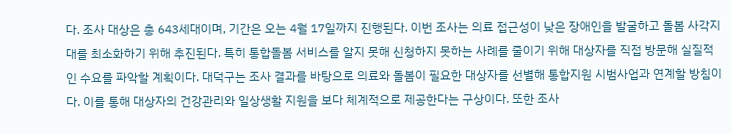다. 조사 대상은 총 643세대이며, 기간은 오는 4월 17일까지 진행된다. 이번 조사는 의료 접근성이 낮은 장애인을 발굴하고 돌봄 사각지대를 최소화하기 위해 추진된다. 특히 통합돌봄 서비스를 알지 못해 신청하지 못하는 사례를 줄이기 위해 대상자를 직접 방문해 실질적인 수요를 파악할 계획이다. 대덕구는 조사 결과를 바탕으로 의료와 돌봄이 필요한 대상자를 선별해 통합지원 시범사업과 연계할 방침이다. 이를 통해 대상자의 건강관리와 일상생활 지원을 보다 체계적으로 제공한다는 구상이다. 또한 조사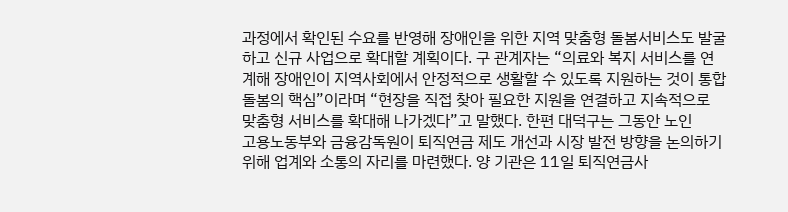과정에서 확인된 수요를 반영해 장애인을 위한 지역 맞춤형 돌봄서비스도 발굴하고 신규 사업으로 확대할 계획이다. 구 관계자는 “의료와 복지 서비스를 연계해 장애인이 지역사회에서 안정적으로 생활할 수 있도록 지원하는 것이 통합돌봄의 핵심”이라며 “현장을 직접 찾아 필요한 지원을 연결하고 지속적으로 맞춤형 서비스를 확대해 나가겠다”고 말했다. 한편 대덕구는 그동안 노인
고용노동부와 금융감독원이 퇴직연금 제도 개선과 시장 발전 방향을 논의하기 위해 업계와 소통의 자리를 마련했다. 양 기관은 11일 퇴직연금사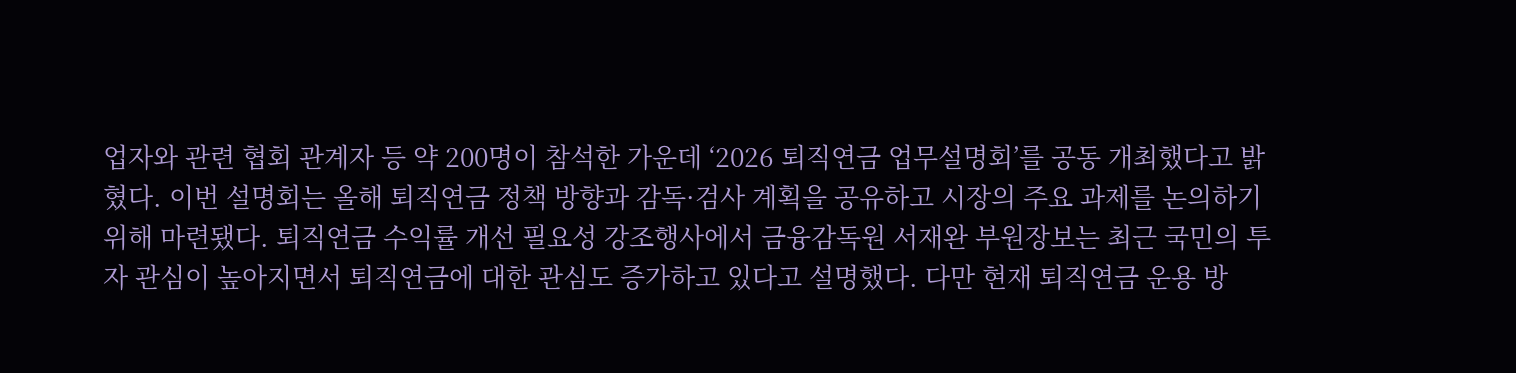업자와 관련 협회 관계자 등 약 200명이 참석한 가운데 ‘2026 퇴직연금 업무설명회’를 공동 개최했다고 밝혔다. 이번 설명회는 올해 퇴직연금 정책 방향과 감독·검사 계획을 공유하고 시장의 주요 과제를 논의하기 위해 마련됐다. 퇴직연금 수익률 개선 필요성 강조행사에서 금융감독원 서재완 부원장보는 최근 국민의 투자 관심이 높아지면서 퇴직연금에 대한 관심도 증가하고 있다고 설명했다. 다만 현재 퇴직연금 운용 방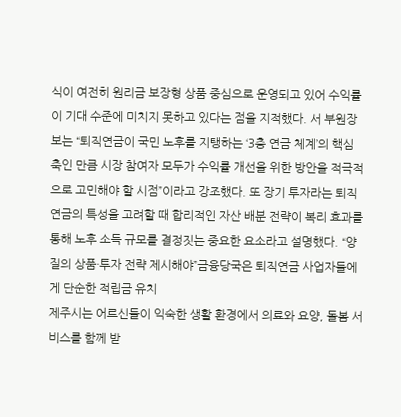식이 여전히 원리금 보장형 상품 중심으로 운영되고 있어 수익률이 기대 수준에 미치지 못하고 있다는 점을 지적했다. 서 부원장보는 “퇴직연금이 국민 노후를 지탱하는 ‘3층 연금 체계’의 핵심 축인 만큼 시장 참여자 모두가 수익률 개선을 위한 방안을 적극적으로 고민해야 할 시점”이라고 강조했다. 또 장기 투자라는 퇴직연금의 특성을 고려할 때 합리적인 자산 배분 전략이 복리 효과를 통해 노후 소득 규모를 결정짓는 중요한 요소라고 설명했다. “양질의 상품·투자 전략 제시해야”금융당국은 퇴직연금 사업자들에게 단순한 적립금 유치
제주시는 어르신들이 익숙한 생활 환경에서 의료와 요양, 돌봄 서비스를 함께 받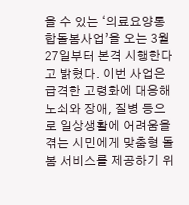을 수 있는 ‘의료요양통합돌봄사업’을 오는 3월 27일부터 본격 시행한다고 밝혔다. 이번 사업은 급격한 고령화에 대응해 노쇠와 장애, 질병 등으로 일상생활에 어려움을 겪는 시민에게 맞춤형 돌봄 서비스를 제공하기 위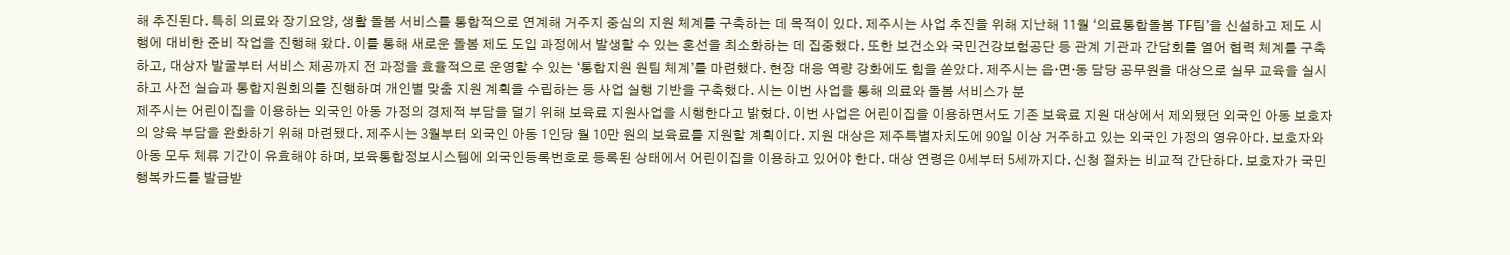해 추진된다. 특히 의료와 장기요양, 생활 돌봄 서비스를 통합적으로 연계해 거주지 중심의 지원 체계를 구축하는 데 목적이 있다. 제주시는 사업 추진을 위해 지난해 11월 ‘의료통합돌봄 TF팀’을 신설하고 제도 시행에 대비한 준비 작업을 진행해 왔다. 이를 통해 새로운 돌봄 제도 도입 과정에서 발생할 수 있는 혼선을 최소화하는 데 집중했다. 또한 보건소와 국민건강보험공단 등 관계 기관과 간담회를 열어 협력 체계를 구축하고, 대상자 발굴부터 서비스 제공까지 전 과정을 효율적으로 운영할 수 있는 ‘통합지원 원팀 체계’를 마련했다. 현장 대응 역량 강화에도 힘을 쏟았다. 제주시는 읍·면·동 담당 공무원을 대상으로 실무 교육을 실시하고 사전 실습과 통합지원회의를 진행하며 개인별 맞춤 지원 계획을 수립하는 등 사업 실행 기반을 구축했다. 시는 이번 사업을 통해 의료와 돌봄 서비스가 분
제주시는 어린이집을 이용하는 외국인 아동 가정의 경제적 부담을 덜기 위해 보육료 지원사업을 시행한다고 밝혔다. 이번 사업은 어린이집을 이용하면서도 기존 보육료 지원 대상에서 제외됐던 외국인 아동 보호자의 양육 부담을 완화하기 위해 마련됐다. 제주시는 3월부터 외국인 아동 1인당 월 10만 원의 보육료를 지원할 계획이다. 지원 대상은 제주특별자치도에 90일 이상 거주하고 있는 외국인 가정의 영유아다. 보호자와 아동 모두 체류 기간이 유효해야 하며, 보육통합정보시스템에 외국인등록번호로 등록된 상태에서 어린이집을 이용하고 있어야 한다. 대상 연령은 0세부터 5세까지다. 신청 절차는 비교적 간단하다. 보호자가 국민행복카드를 발급받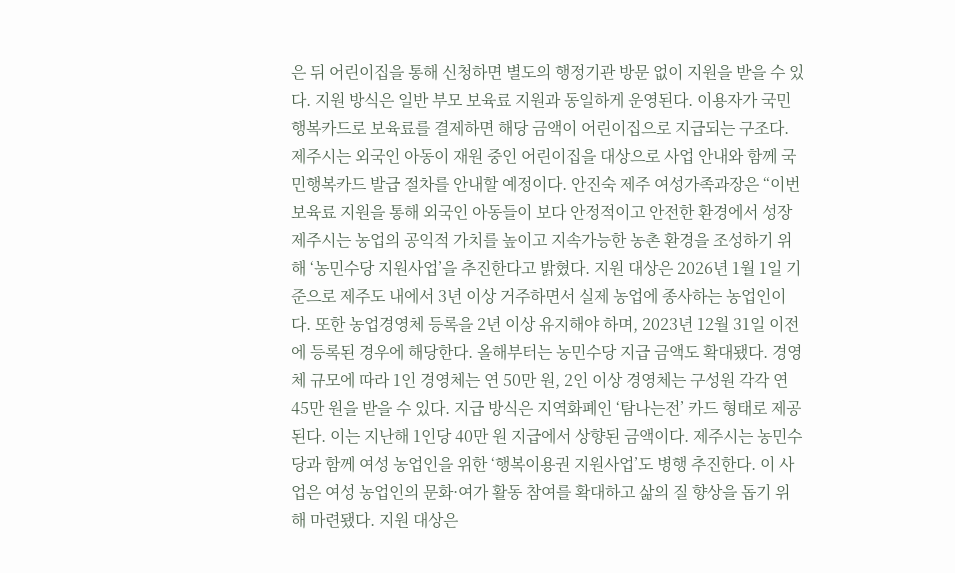은 뒤 어린이집을 통해 신청하면 별도의 행정기관 방문 없이 지원을 받을 수 있다. 지원 방식은 일반 부모 보육료 지원과 동일하게 운영된다. 이용자가 국민행복카드로 보육료를 결제하면 해당 금액이 어린이집으로 지급되는 구조다. 제주시는 외국인 아동이 재원 중인 어린이집을 대상으로 사업 안내와 함께 국민행복카드 발급 절차를 안내할 예정이다. 안진숙 제주 여성가족과장은 “이번 보육료 지원을 통해 외국인 아동들이 보다 안정적이고 안전한 환경에서 성장
제주시는 농업의 공익적 가치를 높이고 지속가능한 농촌 환경을 조성하기 위해 ‘농민수당 지원사업’을 추진한다고 밝혔다. 지원 대상은 2026년 1월 1일 기준으로 제주도 내에서 3년 이상 거주하면서 실제 농업에 종사하는 농업인이다. 또한 농업경영체 등록을 2년 이상 유지해야 하며, 2023년 12월 31일 이전에 등록된 경우에 해당한다. 올해부터는 농민수당 지급 금액도 확대됐다. 경영체 규모에 따라 1인 경영체는 연 50만 원, 2인 이상 경영체는 구성원 각각 연 45만 원을 받을 수 있다. 지급 방식은 지역화폐인 ‘탐나는전’ 카드 형태로 제공된다. 이는 지난해 1인당 40만 원 지급에서 상향된 금액이다. 제주시는 농민수당과 함께 여성 농업인을 위한 ‘행복이용권 지원사업’도 병행 추진한다. 이 사업은 여성 농업인의 문화·여가 활동 참여를 확대하고 삶의 질 향상을 돕기 위해 마련됐다. 지원 대상은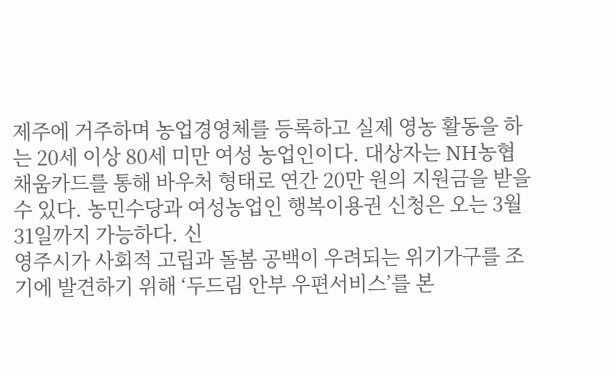제주에 거주하며 농업경영체를 등록하고 실제 영농 활동을 하는 20세 이상 80세 미만 여성 농업인이다. 대상자는 NH농협 채움카드를 통해 바우처 형태로 연간 20만 원의 지원금을 받을 수 있다. 농민수당과 여성농업인 행복이용권 신청은 오는 3월 31일까지 가능하다. 신
영주시가 사회적 고립과 돌봄 공백이 우려되는 위기가구를 조기에 발견하기 위해 ‘두드림 안부 우편서비스’를 본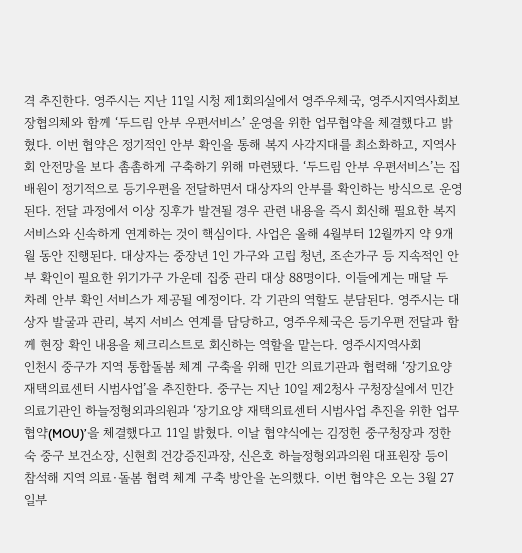격 추진한다. 영주시는 지난 11일 시청 제1회의실에서 영주우체국, 영주시지역사회보장협의체와 함께 ‘두드림 안부 우편서비스’ 운영을 위한 업무협약을 체결했다고 밝혔다. 이번 협약은 정기적인 안부 확인을 통해 복지 사각지대를 최소화하고, 지역사회 안전망을 보다 촘촘하게 구축하기 위해 마련됐다. ‘두드림 안부 우편서비스’는 집배원이 정기적으로 등기우편을 전달하면서 대상자의 안부를 확인하는 방식으로 운영된다. 전달 과정에서 이상 징후가 발견될 경우 관련 내용을 즉시 회신해 필요한 복지서비스와 신속하게 연계하는 것이 핵심이다. 사업은 올해 4월부터 12월까지 약 9개월 동안 진행된다. 대상자는 중장년 1인 가구와 고립 청년, 조손가구 등 지속적인 안부 확인이 필요한 위기가구 가운데 집중 관리 대상 88명이다. 이들에게는 매달 두 차례 안부 확인 서비스가 제공될 예정이다. 각 기관의 역할도 분담된다. 영주시는 대상자 발굴과 관리, 복지 서비스 연계를 담당하고, 영주우체국은 등기우편 전달과 함께 현장 확인 내용을 체크리스트로 회신하는 역할을 맡는다. 영주시지역사회
인천시 중구가 지역 통합돌봄 체계 구축을 위해 민간 의료기관과 협력해 ‘장기요양 재택의료센터 시범사업’을 추진한다. 중구는 지난 10일 제2청사 구청장실에서 민간의료기관인 하늘정형외과의원과 ‘장기요양 재택의료센터 시범사업 추진을 위한 업무협약(MOU)’을 체결했다고 11일 밝혔다. 이날 협약식에는 김정헌 중구청장과 정한숙 중구 보건소장, 신현희 건강증진과장, 신은호 하늘정형외과의원 대표원장 등이 참석해 지역 의료·돌봄 협력 체계 구축 방안을 논의했다. 이번 협약은 오는 3월 27일부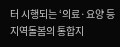터 시행되는 ‘의료·요양 등 지역돌봄의 통합지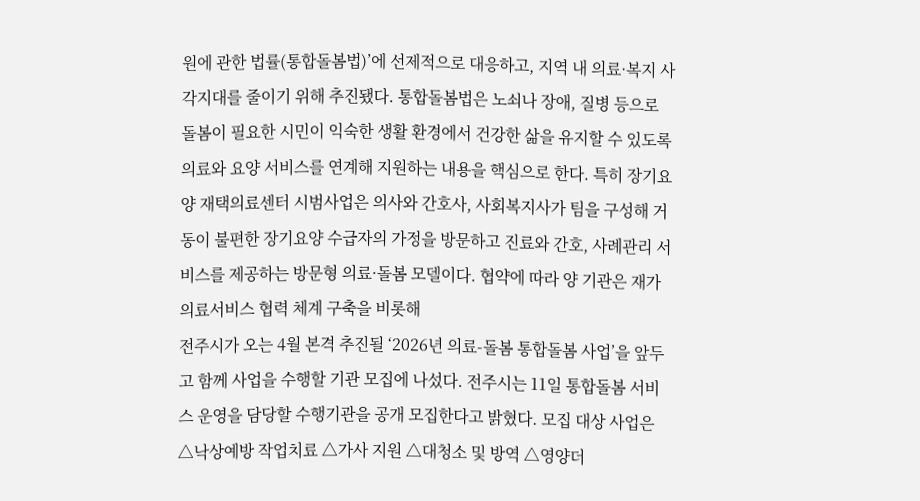원에 관한 법률(통합돌봄법)’에 선제적으로 대응하고, 지역 내 의료·복지 사각지대를 줄이기 위해 추진됐다. 통합돌봄법은 노쇠나 장애, 질병 등으로 돌봄이 필요한 시민이 익숙한 생활 환경에서 건강한 삶을 유지할 수 있도록 의료와 요양 서비스를 연계해 지원하는 내용을 핵심으로 한다. 특히 장기요양 재택의료센터 시범사업은 의사와 간호사, 사회복지사가 팀을 구성해 거동이 불편한 장기요양 수급자의 가정을 방문하고 진료와 간호, 사례관리 서비스를 제공하는 방문형 의료·돌봄 모델이다. 협약에 따라 양 기관은 재가 의료서비스 협력 체계 구축을 비롯해
전주시가 오는 4월 본격 추진될 ‘2026년 의료-돌봄 통합돌봄 사업’을 앞두고 함께 사업을 수행할 기관 모집에 나섰다. 전주시는 11일 통합돌봄 서비스 운영을 담당할 수행기관을 공개 모집한다고 밝혔다. 모집 대상 사업은 △낙상예방 작업치료 △가사 지원 △대청소 및 방역 △영양더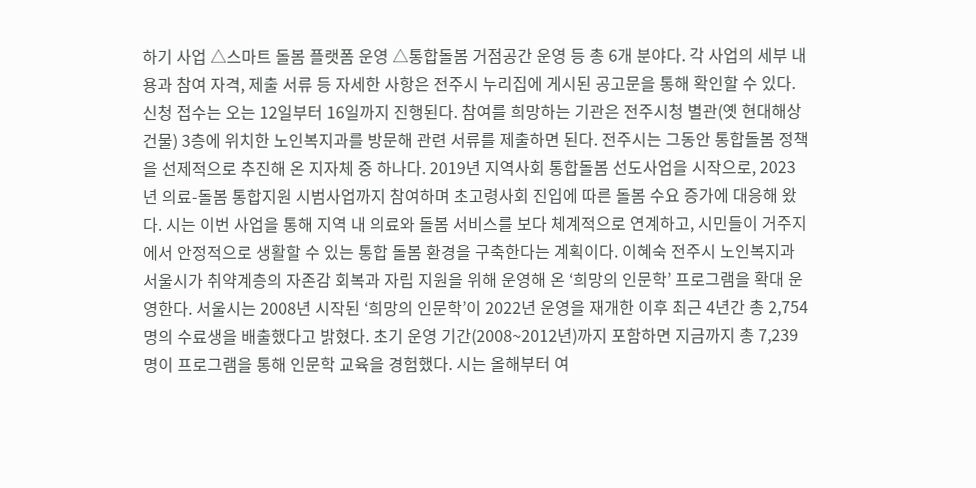하기 사업 △스마트 돌봄 플랫폼 운영 △통합돌봄 거점공간 운영 등 총 6개 분야다. 각 사업의 세부 내용과 참여 자격, 제출 서류 등 자세한 사항은 전주시 누리집에 게시된 공고문을 통해 확인할 수 있다. 신청 접수는 오는 12일부터 16일까지 진행된다. 참여를 희망하는 기관은 전주시청 별관(옛 현대해상 건물) 3층에 위치한 노인복지과를 방문해 관련 서류를 제출하면 된다. 전주시는 그동안 통합돌봄 정책을 선제적으로 추진해 온 지자체 중 하나다. 2019년 지역사회 통합돌봄 선도사업을 시작으로, 2023년 의료-돌봄 통합지원 시범사업까지 참여하며 초고령사회 진입에 따른 돌봄 수요 증가에 대응해 왔다. 시는 이번 사업을 통해 지역 내 의료와 돌봄 서비스를 보다 체계적으로 연계하고, 시민들이 거주지에서 안정적으로 생활할 수 있는 통합 돌봄 환경을 구축한다는 계획이다. 이혜숙 전주시 노인복지과
서울시가 취약계층의 자존감 회복과 자립 지원을 위해 운영해 온 ‘희망의 인문학’ 프로그램을 확대 운영한다. 서울시는 2008년 시작된 ‘희망의 인문학’이 2022년 운영을 재개한 이후 최근 4년간 총 2,754명의 수료생을 배출했다고 밝혔다. 초기 운영 기간(2008~2012년)까지 포함하면 지금까지 총 7,239명이 프로그램을 통해 인문학 교육을 경험했다. 시는 올해부터 여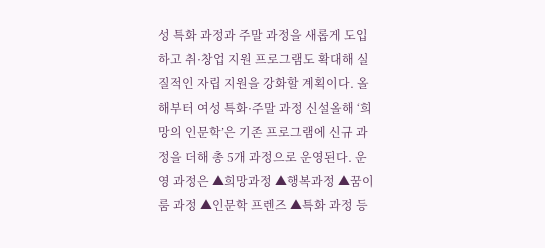성 특화 과정과 주말 과정을 새롭게 도입하고 취·창업 지원 프로그램도 확대해 실질적인 자립 지원을 강화할 계획이다. 올해부터 여성 특화·주말 과정 신설올해 ‘희망의 인문학’은 기존 프로그램에 신규 과정을 더해 총 5개 과정으로 운영된다. 운영 과정은 ▲희망과정 ▲행복과정 ▲꿈이룸 과정 ▲인문학 프렌즈 ▲특화 과정 등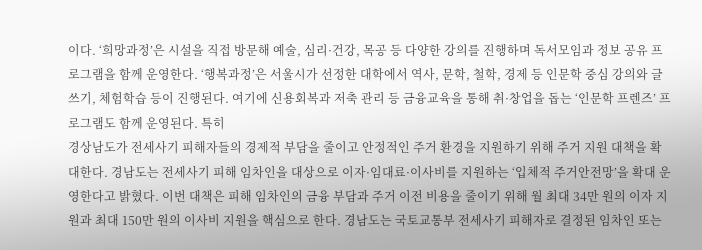이다. ‘희망과정’은 시설을 직접 방문해 예술, 심리·건강, 목공 등 다양한 강의를 진행하며 독서모임과 정보 공유 프로그램을 함께 운영한다. ‘행복과정’은 서울시가 선정한 대학에서 역사, 문학, 철학, 경제 등 인문학 중심 강의와 글쓰기, 체험학습 등이 진행된다. 여기에 신용회복과 저축 관리 등 금융교육을 통해 취·창업을 돕는 ‘인문학 프렌즈’ 프로그램도 함께 운영된다. 특히
경상남도가 전세사기 피해자들의 경제적 부담을 줄이고 안정적인 주거 환경을 지원하기 위해 주거 지원 대책을 확대한다. 경남도는 전세사기 피해 임차인을 대상으로 이자·임대료·이사비를 지원하는 ‘입체적 주거안전망’을 확대 운영한다고 밝혔다. 이번 대책은 피해 임차인의 금융 부담과 주거 이전 비용을 줄이기 위해 월 최대 34만 원의 이자 지원과 최대 150만 원의 이사비 지원을 핵심으로 한다. 경남도는 국토교통부 전세사기 피해자로 결정된 임차인 또는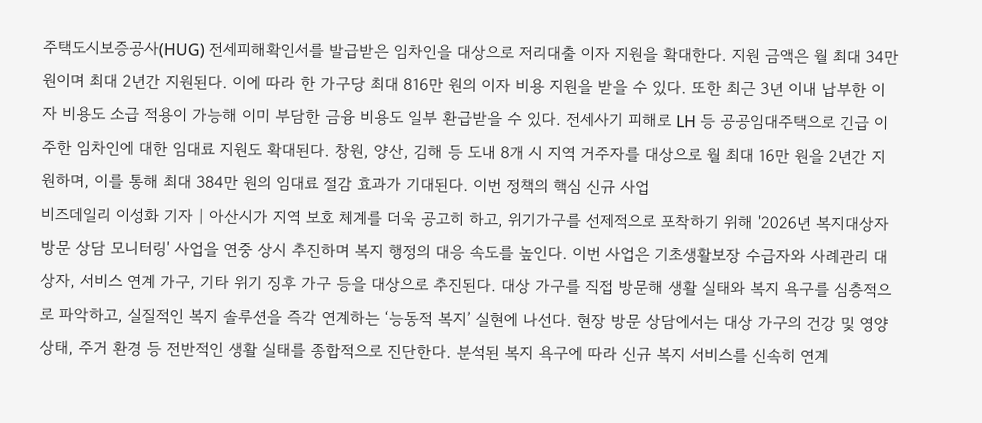주택도시보증공사(HUG) 전세피해확인서를 발급받은 임차인을 대상으로 저리대출 이자 지원을 확대한다. 지원 금액은 월 최대 34만 원이며 최대 2년간 지원된다. 이에 따라 한 가구당 최대 816만 원의 이자 비용 지원을 받을 수 있다. 또한 최근 3년 이내 납부한 이자 비용도 소급 적용이 가능해 이미 부담한 금융 비용도 일부 환급받을 수 있다. 전세사기 피해로 LH 등 공공임대주택으로 긴급 이주한 임차인에 대한 임대료 지원도 확대된다. 창원, 양산, 김해 등 도내 8개 시 지역 거주자를 대상으로 월 최대 16만 원을 2년간 지원하며, 이를 통해 최대 384만 원의 임대료 절감 효과가 기대된다. 이번 정책의 핵심 신규 사업
비즈데일리 이성화 기자 | 아산시가 지역 보호 체계를 더욱 공고히 하고, 위기가구를 선제적으로 포착하기 위해 '2026년 복지대상자 방문 상담 모니터링' 사업을 연중 상시 추진하며 복지 행정의 대응 속도를 높인다. 이번 사업은 기초생활보장 수급자와 사례관리 대상자, 서비스 연계 가구, 기타 위기 징후 가구 등을 대상으로 추진된다. 대상 가구를 직접 방문해 생활 실태와 복지 욕구를 심층적으로 파악하고, 실질적인 복지 솔루션을 즉각 연계하는 ‘능동적 복지’ 실현에 나선다. 현장 방문 상담에서는 대상 가구의 건강 및 영양 상태, 주거 환경 등 전반적인 생활 실태를 종합적으로 진단한다. 분석된 복지 욕구에 따라 신규 복지 서비스를 신속히 연계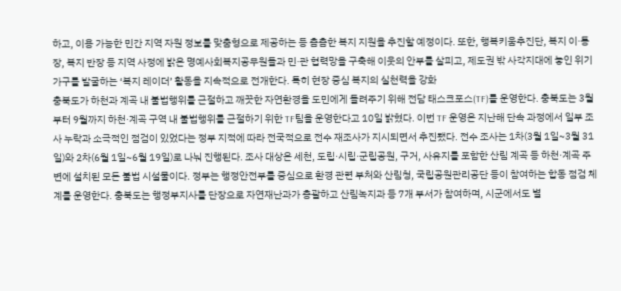하고, 이용 가능한 민간 지역 자원 정보를 맞춤형으로 제공하는 등 촘촘한 복지 지원을 추진할 예정이다. 또한, 행복키움추진단, 복지 이·통장, 복지 반장 등 지역 사정에 밝은 명예사회복지공무원들과 민·관 협력망을 구축해 이웃의 안부를 살피고, 제도권 밖 사각지대에 놓인 위기가구를 발굴하는 ‘복지 레이더’ 활동을 지속적으로 전개한다. 특히 현장 중심 복지의 실천력을 강화
충북도가 하천과 계곡 내 불법행위를 근절하고 깨끗한 자연환경을 도민에게 돌려주기 위해 전담 태스크포스(TF)를 운영한다. 충북도는 3월부터 9월까지 하천·계곡 구역 내 불법행위를 근절하기 위한 TF팀을 운영한다고 10일 밝혔다. 이번 TF 운영은 지난해 단속 과정에서 일부 조사 누락과 소극적인 점검이 있었다는 정부 지적에 따라 전국적으로 전수 재조사가 지시되면서 추진됐다. 전수 조사는 1차(3월 1일~3월 31일)와 2차(6월 1일~6월 19일)로 나눠 진행된다. 조사 대상은 세천, 도립·시립·군립공원, 구거, 사유지를 포함한 산림 계곡 등 하천·계곡 주변에 설치된 모든 불법 시설물이다. 정부는 행정안전부를 중심으로 환경 관련 부처와 산림청, 국립공원관리공단 등이 참여하는 합동 점검 체계를 운영한다. 충북도는 행정부지사를 단장으로 자연재난과가 총괄하고 산림녹지과 등 7개 부서가 참여하며, 시군에서도 별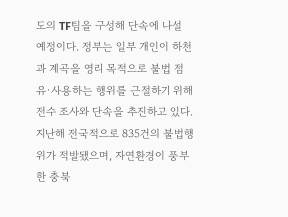도의 TF팀을 구성해 단속에 나설 예정이다. 정부는 일부 개인이 하천과 계곡을 영리 목적으로 불법 점유·사용하는 행위를 근절하기 위해 전수 조사와 단속을 추진하고 있다. 지난해 전국적으로 835건의 불법행위가 적발됐으며, 자연환경이 풍부한 충북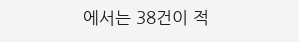에서는 38건이 적